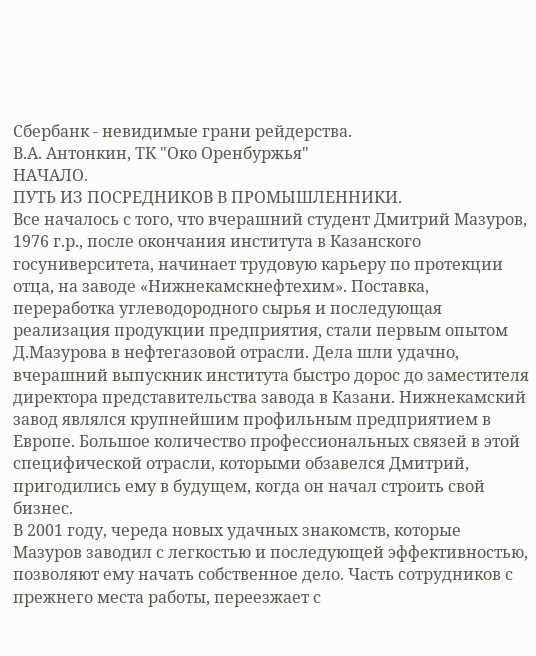Сбербанк - невидимые грани рейдерства.
В.А. Антонкин, ТК "Око Оренбуржья"
НАЧАЛО.
ПУТЬ ИЗ ПОСРЕДНИКОВ В ПРОМЫШЛЕННИКИ.
Все началось с того, что вчерашний студент Дмитрий Мазуров, 1976 г.р., после окончания института в Казанского госуниверситета, начинает трудовую карьеру по протекции отца, на заводе «Нижнекамскнефтехим». Поставка, переработка углеводородного сырья и последующая реализация продукции предприятия, стали первым опытом Д.Мазурова в нефтегазовой отрасли. Дела шли удачно, вчерашний выпускник института быстро дорос до заместителя директора представительства завода в Казани. Нижнекамский завод являлся крупнейшим профильным предприятием в Европе. Большое количество профессиональных связей в этой специфической отрасли, которыми обзавелся Дмитрий, пригодились ему в будущем, когда он начал строить свой бизнес.
В 2001 году, череда новых удачных знакомств, которые Мазуров заводил с легкостью и последующей эффективностью, позволяют ему начать собственное дело. Часть сотрудников с прежнего места работы, переезжает с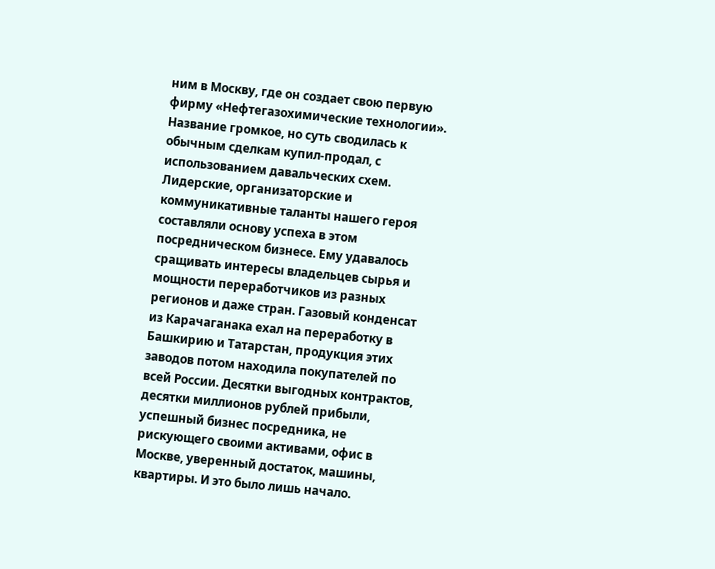ним в Москву, где он создает свою первую фирму «Нефтегазохимические технологии». Название громкое, но суть сводилась к обычным сделкам купил-продал, с использованием давальческих схем. Лидерские, организаторские и коммуникативные таланты нашего героя составляли основу успеха в этом посредническом бизнесе. Ему удавалось сращивать интересы владельцев сырья и мощности переработчиков из разных регионов и даже стран. Газовый конденсат из Карачаганака ехал на переработку в Башкирию и Татарстан, продукция этих заводов потом находила покупателей по всей России. Десятки выгодных контрактов, десятки миллионов рублей прибыли, успешный бизнес посредника, не рискующего своими активами, офис в Москве, уверенный достаток, машины, квартиры. И это было лишь начало.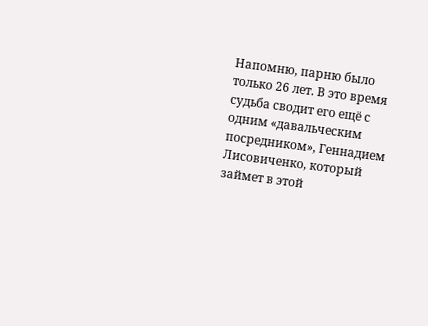Напомню, парню было только 26 лет. В это время судьба сводит его ещё с одним «давальческим посредником», Геннадием Лисовиченко, который займет в этой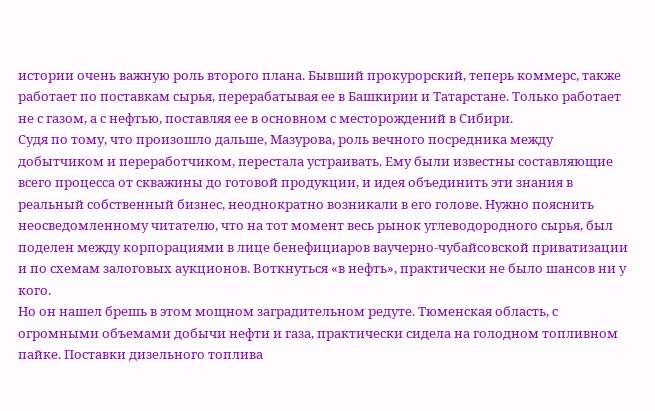истории очень важную роль второго плана. Бывший прокурорский, теперь коммерс, также работает по поставкам сырья, перерабатывая ее в Башкирии и Татарстане. Только работает не с газом, а с нефтью, поставляя ее в основном с месторождений в Сибири.
Судя по тому, что произошло дальше, Мазурова, роль вечного посредника между добытчиком и переработчиком, перестала устраивать. Ему были известны составляющие всего процесса от скважины до готовой продукции, и идея объединить эти знания в реальный собственный бизнес, неоднократно возникали в его голове. Нужно пояснить неосведомленному читателю, что на тот момент весь рынок углеводородного сырья, был поделен между корпорациями в лице бенефициаров ваучерно-чубайсовской приватизации и по схемам залоговых аукционов. Воткнуться «в нефть», практически не было шансов ни у кого.
Но он нашел брешь в этом мощном заградительном редуте. Тюменская область, с огромными объемами добычи нефти и газа, практически сидела на голодном топливном пайке. Поставки дизельного топлива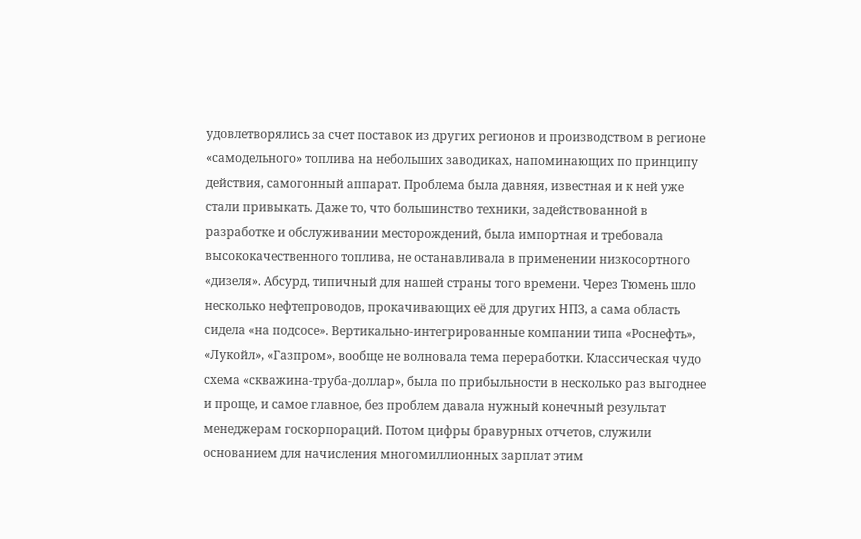удовлетворялись за счет поставок из других регионов и производством в регионе «самодельного» топлива на небольших заводиках, напоминающих по принципу действия, самогонный аппарат. Проблема была давняя, известная и к ней уже стали привыкать. Даже то, что большинство техники, задействованной в разработке и обслуживании месторождений, была импортная и требовала высококачественного топлива, не останавливала в применении низкосортного «дизеля». Абсурд, типичный для нашей страны того времени. Через Тюмень шло несколько нефтепроводов, прокачивающих её для других НПЗ, а сама область сидела «на подсосе». Вертикально-интегрированные компании типа «Роснефть», «Лукойл», «Газпром», вообще не волновала тема переработки. Классическая чудо схема «скважина-труба-доллар», была по прибыльности в несколько раз выгоднее и проще, и самое главное, без проблем давала нужный конечный результат менеджерам госкорпораций. Потом цифры бравурных отчетов, служили основанием для начисления многомиллионных зарплат этим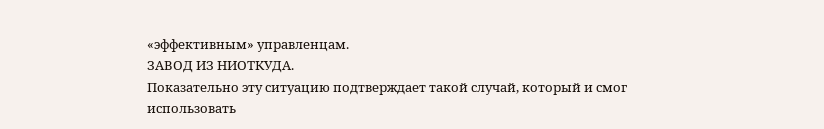«эффективным» управленцам.
ЗАВОД ИЗ НИОТКУДА.
Показательно эту ситуацию подтверждает такой случай, который и смог использовать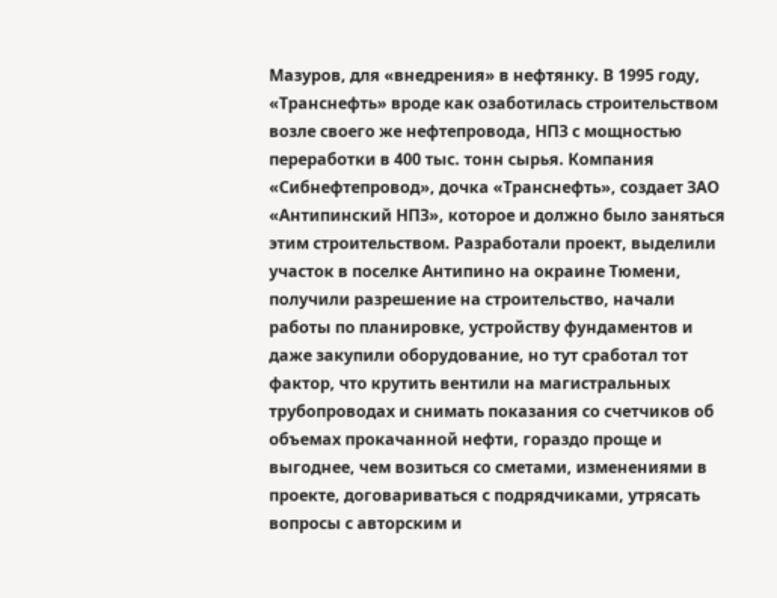Мазуров, для «внедрения» в нефтянку. В 1995 году, «Транснефть» вроде как озаботилась строительством возле своего же нефтепровода, НПЗ с мощностью переработки в 400 тыс. тонн сырья. Компания «Сибнефтепровод», дочка «Транснефть», создает ЗАО «Антипинский НПЗ», которое и должно было заняться этим строительством. Разработали проект, выделили участок в поселке Антипино на окраине Тюмени, получили разрешение на строительство, начали работы по планировке, устройству фундаментов и даже закупили оборудование, но тут сработал тот фактор, что крутить вентили на магистральных трубопроводах и снимать показания со счетчиков об объемах прокачанной нефти, гораздо проще и выгоднее, чем возиться со сметами, изменениями в проекте, договариваться с подрядчиками, утрясать вопросы с авторским и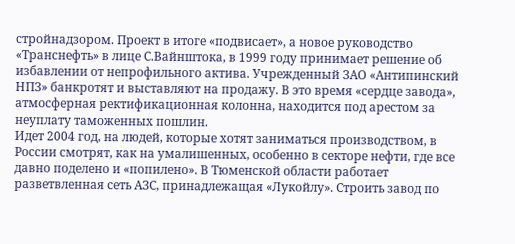стройнадзором. Проект в итоге «подвисает», а новое руководство «Транснефть» в лице С.Вайнштока, в 1999 году принимает решение об избавлении от непрофильного актива. Учрежденный ЗАО «Антипинский НПЗ» банкротят и выставляют на продажу. В это время «сердце завода», атмосферная ректификационная колонна, находится под арестом за неуплату таможенных пошлин.
Идет 2004 год, на людей, которые хотят заниматься производством, в России смотрят, как на умалишенных, особенно в секторе нефти, где все давно поделено и «попилено». В Тюменской области работает разветвленная сеть АЗС, принадлежащая «Лукойлу». Строить завод по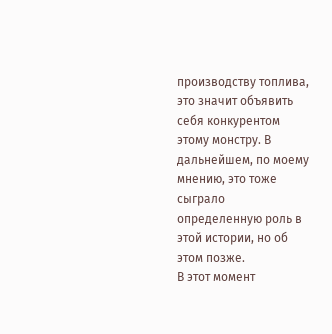производству топлива, это значит объявить себя конкурентом этому монстру. В дальнейшем, по моему мнению, это тоже сыграло определенную роль в этой истории, но об этом позже.
В этот момент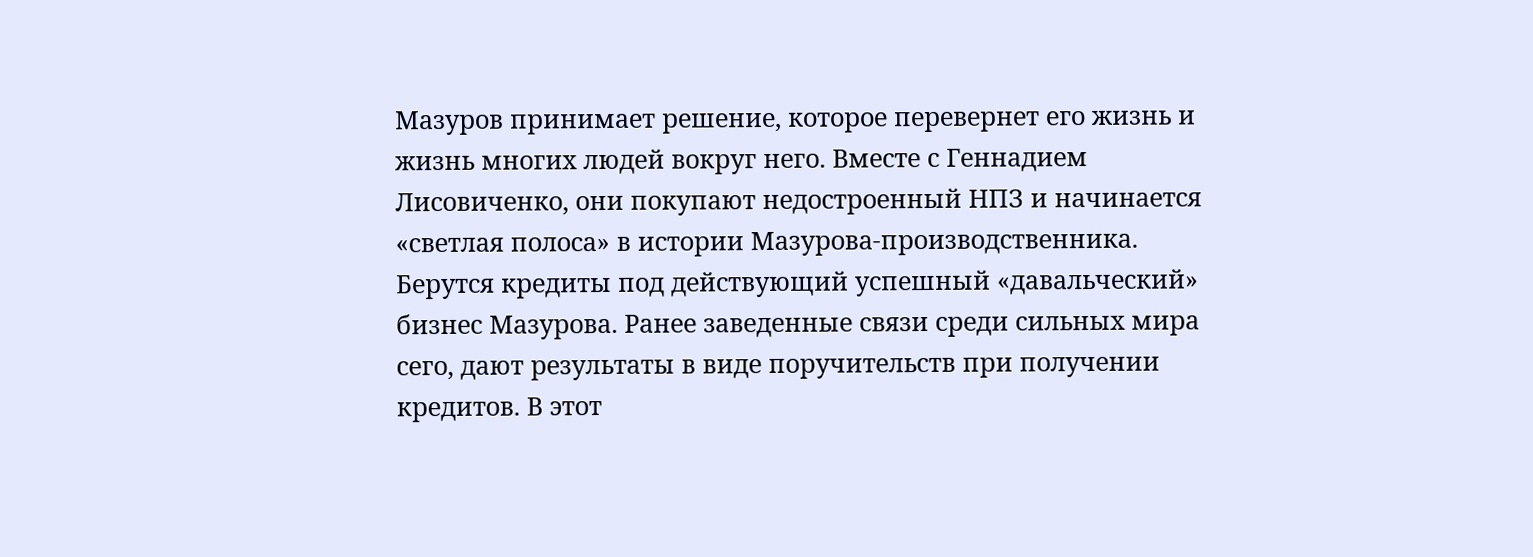Мазуров принимает решение, которое перевернет его жизнь и жизнь многих людей вокруг него. Вместе с Геннадием Лисовиченко, они покупают недостроенный НПЗ и начинается «светлая полоса» в истории Мазурова-производственника.
Берутся кредиты под действующий успешный «давальческий» бизнес Мазурова. Ранее заведенные связи среди сильных мира сего, дают результаты в виде поручительств при получении кредитов. В этот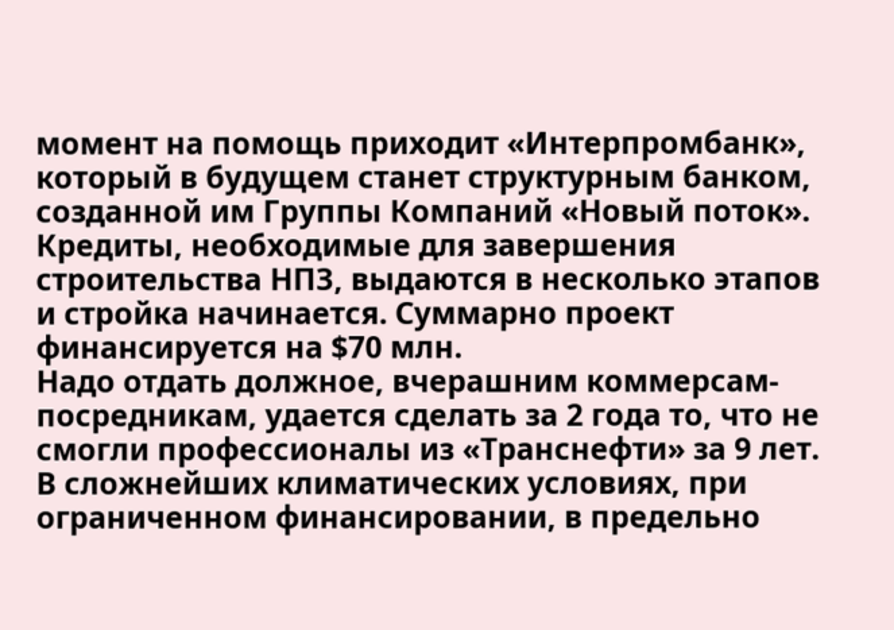момент на помощь приходит «Интерпромбанк», который в будущем станет структурным банком, созданной им Группы Компаний «Новый поток». Кредиты, необходимые для завершения строительства НПЗ, выдаются в несколько этапов и стройка начинается. Суммарно проект финансируется на $70 млн.
Надо отдать должное, вчерашним коммерсам-посредникам, удается сделать за 2 года то, что не смогли профессионалы из «Транснефти» за 9 лет. В сложнейших климатических условиях, при ограниченном финансировании, в предельно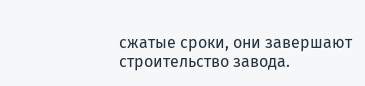сжатые сроки, они завершают строительство завода.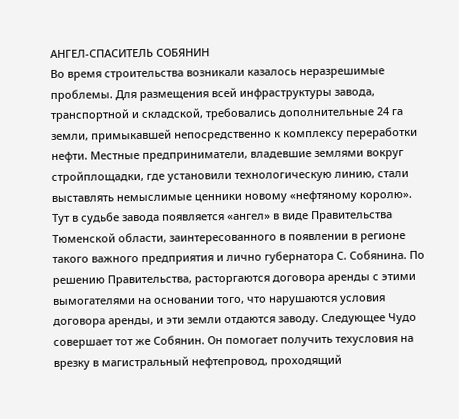АНГЕЛ-СПАСИТЕЛЬ СОБЯНИН
Во время строительства возникали казалось неразрешимые проблемы. Для размещения всей инфраструктуры завода, транспортной и складской, требовались дополнительные 24 га земли, примыкавшей непосредственно к комплексу переработки нефти. Местные предприниматели, владевшие землями вокруг стройплощадки, где установили технологическую линию, стали выставлять немыслимые ценники новому «нефтяному королю». Тут в судьбе завода появляется «ангел» в виде Правительства Тюменской области, заинтересованного в появлении в регионе такого важного предприятия и лично губернатора С. Собянина. По решению Правительства, расторгаются договора аренды с этими вымогателями на основании того, что нарушаются условия договора аренды, и эти земли отдаются заводу. Следующее Чудо совершает тот же Собянин. Он помогает получить техусловия на врезку в магистральный нефтепровод, проходящий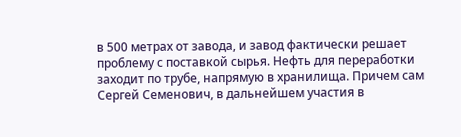в 500 метрах от завода, и завод фактически решает проблему с поставкой сырья. Нефть для переработки заходит по трубе, напрямую в хранилища. Причем сам Сергей Семенович, в дальнейшем участия в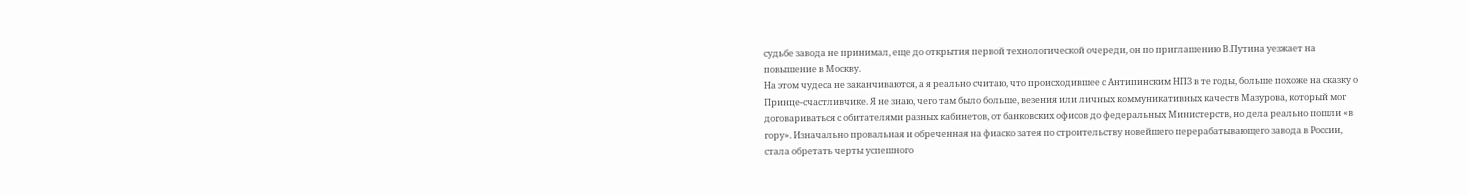судьбе завода не принимал, еще до открытия первой технологической очереди, он по приглашению В.Путина уезжает на повышение в Москву.
На этом чудеса не заканчиваются, а я реально считаю, что происходившее с Антипинским НПЗ в те годы, больше похоже на сказку о Принце-счастливчике. Я не знаю, чего там было больше, везения или личных коммуникативных качеств Мазурова, который мог договариваться с обитателями разных кабинетов, от банковских офисов до федеральных Министерств, но дела реально пошли «в гору». Изначально провальная и обреченная на фиаско затея по строительству новейшего перерабатывающего завода в России, стала обретать черты успешного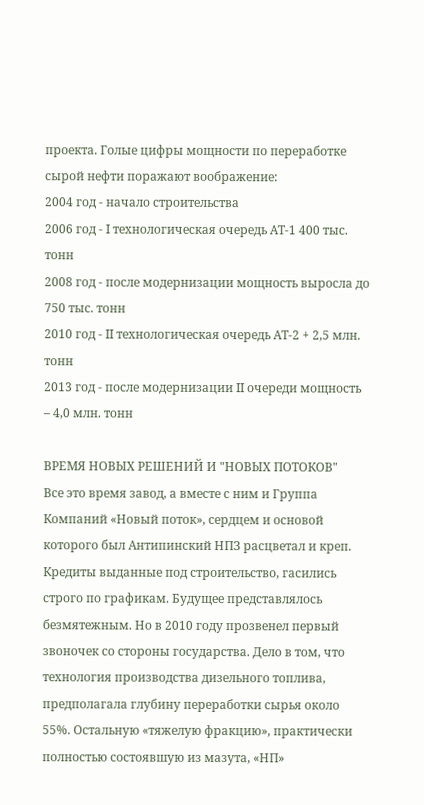проекта. Голые цифры мощности по переработке сырой нефти поражают воображение:
2004 год - начало строительства
2006 год - I технологическая очередь АТ-1 400 тыс. тонн
2008 год - после модернизации мощность выросла до 750 тыс. тонн
2010 год - II технологическая очередь АТ-2 + 2,5 млн. тонн
2013 год - после модернизации II очереди мощность – 4,0 млн. тонн

ВРЕМЯ НОВЫХ РЕШЕНИЙ И "НОВЫХ ПОТОКОВ"
Все это время завод, а вместе с ним и Группа Компаний «Новый поток», сердцем и основой которого был Антипинский НПЗ расцветал и креп. Кредиты выданные под строительство, гасились строго по графикам. Будущее представлялось безмятежным. Но в 2010 году прозвенел первый звоночек со стороны государства. Дело в том, что технология производства дизельного топлива, предполагала глубину переработки сырья около 55%. Остальную «тяжелую фракцию», практически полностью состоявшую из мазута, «НП»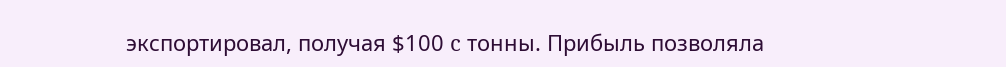экспортировал, получая $100 c тонны. Прибыль позволяла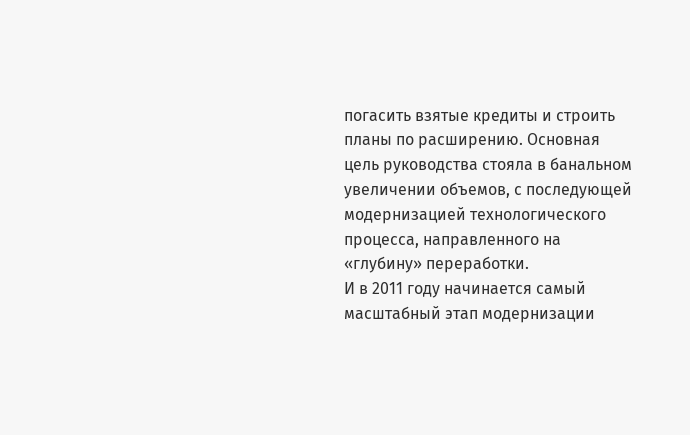погасить взятые кредиты и строить планы по расширению. Основная цель руководства стояла в банальном увеличении объемов, с последующей модернизацией технологического процесса, направленного на «глубину» переработки.
И в 2011 году начинается самый масштабный этап модернизации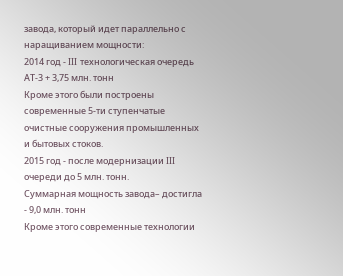завода, который идет параллельно с наращиванием мощности:
2014 год - III технологическая очередь АТ-3 + 3,75 млн. тонн
Кроме этого были построены современные 5-ти ступенчатые
очистные сооружения промышленных и бытовых стоков.
2015 год - после модернизации III очереди до 5 млн. тонн.
Суммарная мощность завода– достигла - 9,0 млн. тонн
Кроме этого современные технологии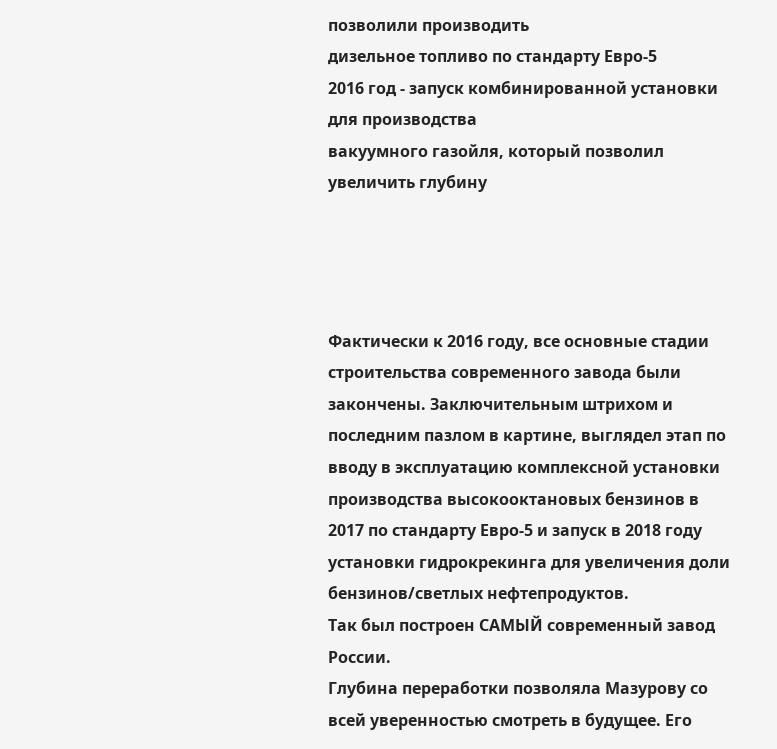позволили производить
дизельное топливо по стандарту Евро-5
2016 год - запуск комбинированной установки для производства
вакуумного газойля, который позволил увеличить глубину




Фактически к 2016 году, все основные стадии строительства современного завода были закончены. Заключительным штрихом и последним пазлом в картине, выглядел этап по вводу в эксплуатацию комплексной установки производства высокооктановых бензинов в 2017 по стандарту Евро-5 и запуск в 2018 году установки гидрокрекинга для увеличения доли бензинов/светлых нефтепродуктов.
Так был построен САМЫЙ современный завод России.
Глубина переработки позволяла Мазурову со всей уверенностью смотреть в будущее. Его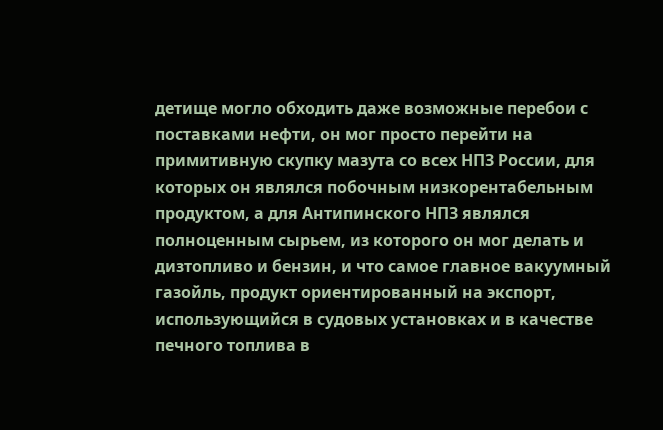детище могло обходить даже возможные перебои с поставками нефти, он мог просто перейти на примитивную скупку мазута со всех НПЗ России, для которых он являлся побочным низкорентабельным продуктом, а для Антипинского НПЗ являлся полноценным сырьем, из которого он мог делать и дизтопливо и бензин, и что самое главное вакуумный газойль, продукт ориентированный на экспорт, использующийся в судовых установках и в качестве печного топлива в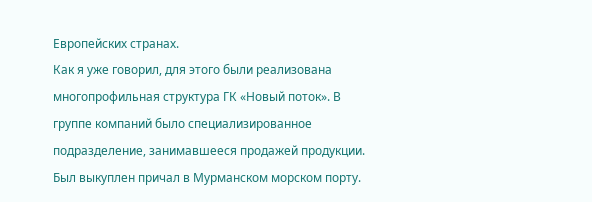Европейских странах.
Как я уже говорил, для этого были реализована многопрофильная структура ГК «Новый поток». В группе компаний было специализированное подразделение, занимавшееся продажей продукции. Был выкуплен причал в Мурманском морском порту.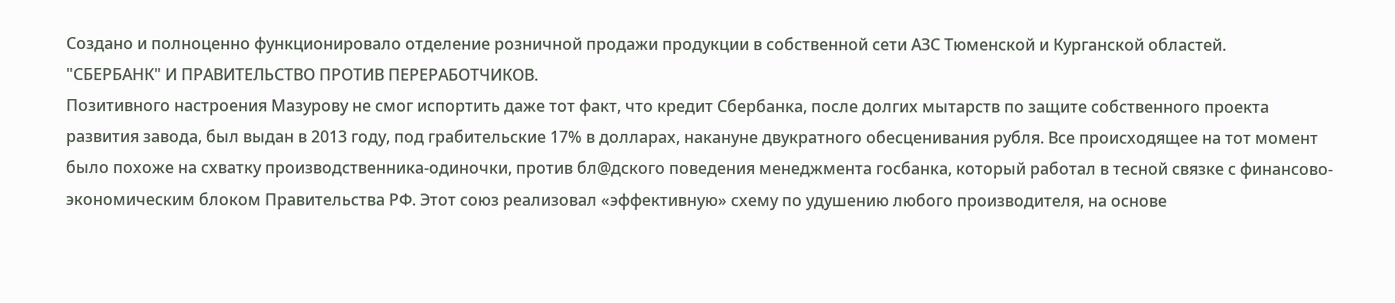Создано и полноценно функционировало отделение розничной продажи продукции в собственной сети АЗС Тюменской и Курганской областей.
"СБЕРБАНК" И ПРАВИТЕЛЬСТВО ПРОТИВ ПЕРЕРАБОТЧИКОВ.
Позитивного настроения Мазурову не смог испортить даже тот факт, что кредит Сбербанка, после долгих мытарств по защите собственного проекта развития завода, был выдан в 2013 году, под грабительские 17% в долларах, накануне двукратного обесценивания рубля. Все происходящее на тот момент было похоже на схватку производственника-одиночки, против бл@дского поведения менеджмента госбанка, который работал в тесной связке с финансово-экономическим блоком Правительства РФ. Этот союз реализовал «эффективную» схему по удушению любого производителя, на основе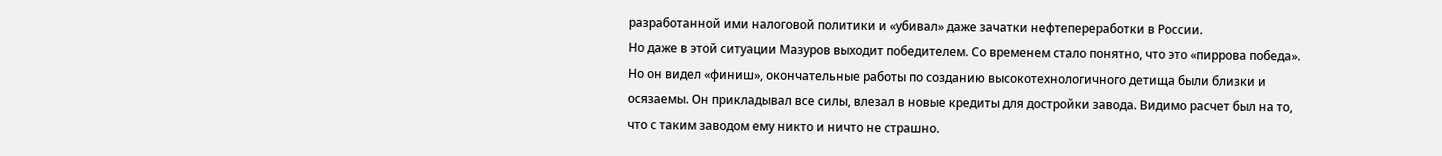разработанной ими налоговой политики и «убивал» даже зачатки нефтепереработки в России.
Но даже в этой ситуации Мазуров выходит победителем. Со временем стало понятно, что это «пиррова победа». Но он видел «финиш», окончательные работы по созданию высокотехнологичного детища были близки и осязаемы. Он прикладывал все силы, влезал в новые кредиты для достройки завода. Видимо расчет был на то, что с таким заводом ему никто и ничто не страшно.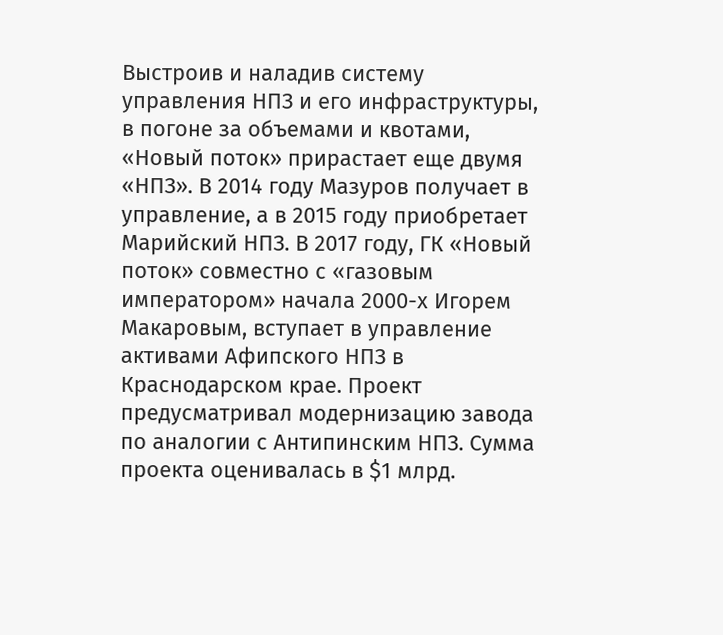Выстроив и наладив систему управления НПЗ и его инфраструктуры, в погоне за объемами и квотами, «Новый поток» прирастает еще двумя «НПЗ». В 2014 году Мазуров получает в управление, а в 2015 году приобретает Марийский НПЗ. В 2017 году, ГК «Новый поток» совместно с «газовым императором» начала 2000-х Игорем Макаровым, вступает в управление активами Афипского НПЗ в Краснодарском крае. Проект предусматривал модернизацию завода по аналогии с Антипинским НПЗ. Сумма проекта оценивалась в $1 млрд.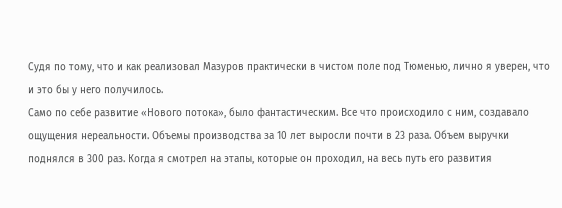Судя по тому, что и как реализовал Мазуров практически в чистом поле под Тюменью, лично я уверен, что и это бы у него получилось.
Само по себе развитие «Нового потока», было фантастическим. Все что происходило с ним, создавало ощущения нереальности. Объемы производства за 10 лет выросли почти в 23 раза. Объем выручки поднялся в 300 раз. Когда я смотрел на этапы, которые он проходил, на весь путь его развития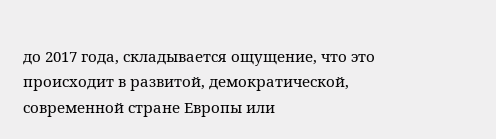до 2017 года, складывается ощущение, что это происходит в развитой, демократической, современной стране Европы или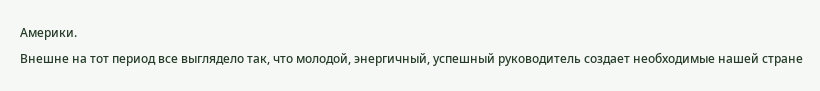Америки.
Внешне на тот период все выглядело так, что молодой, энергичный, успешный руководитель создает необходимые нашей стране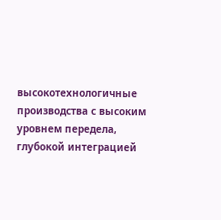высокотехнологичные производства с высоким уровнем передела, глубокой интеграцией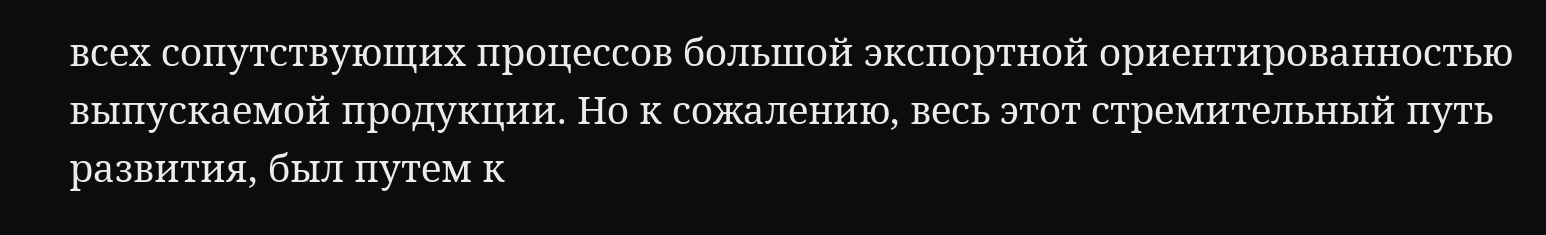всех сопутствующих процессов большой экспортной ориентированностью выпускаемой продукции. Но к сожалению, весь этот стремительный путь развития, был путем к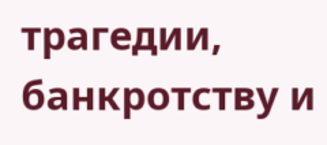трагедии, банкротству и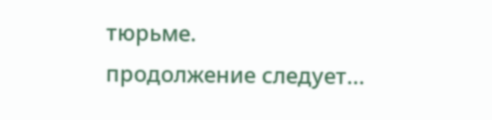тюрьме.
продолжение следует...